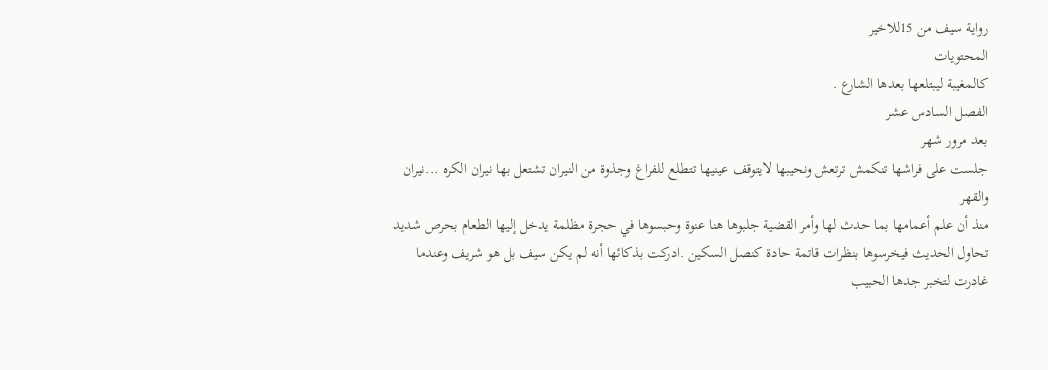رواية سيف من 15للاخير
المحتويات
كالمغيبة ليبتلعها بعدها الشارع .
الفصل السادس عشر
بعد مرور شهر
جلست على فراشها تنكمش ترتعش ونحيبها لايتوقف عينيها تتطلع للفراغ وجذوة من النيران تشتعل بها نيران الكره ...نيران والقهر
منذ أن علم أعمامها بما حدث لها وأمر القضية جلبوها هنا عنوة وحبسوها في حجرة مظلمة يدخل إليها الطعام بحرص شديد تحاول الحديث فيخرسوها بنظرات قاتمة حادة كنصل السکين .ادركت بذكائها أنه لم يكن سيف بل هو شريف وعندما غادرت لتخبر جدها الحبيب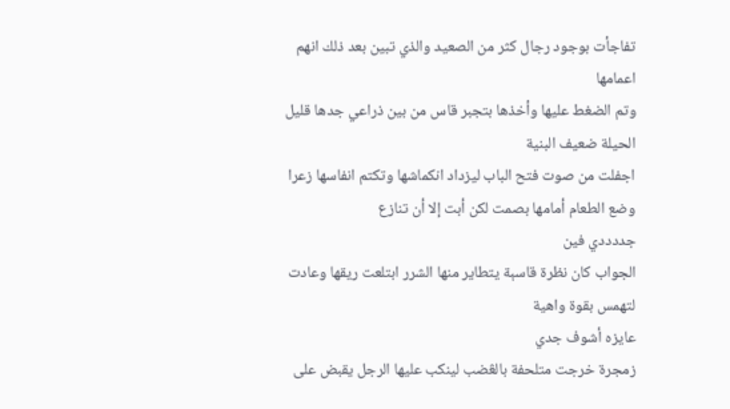تفاجأت بوجود رجال كثر من الصعيد والذي تبين بعد ذلك انهم اعمامها
وتم الضغط عليها وأخذها بتجبر قاس من بين ذراعي جدها قليل الحيلة ضعيف البنية
اجفلت من صوت فتح الباب ليزداد انكماشها وتكتم انفاسها زعرا
وضع الطعام أمامها بصمت لكن أبت إلا أن تنازع
جددددي فين
الجواب كان نظرة قاسېة يتطاير منها الشرر ابتلعت ريقها وعادت لتهمس بقوة واهية
عايزه أشوف جدي
زمجرة خرجت متلحفة بالڠضب لينكب عليها الرجل يقبض على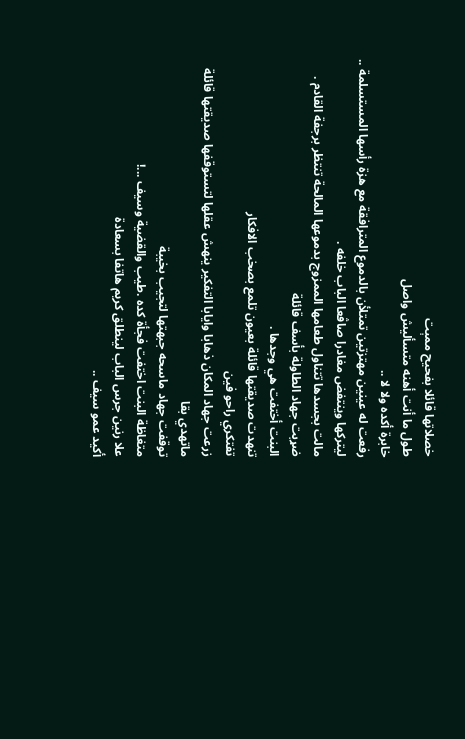خصلاتها قائلا بفحيح ممېت
طول ما أنت أهنه متسأليش واصل
خابرة أكده ولا لا ..
رفعت له عينين مهتزتين تمتلأن بالدموع المترافقة مع هزة رأسها المستسلمة ..
ليتركها وينتفض مغادرا صاڤعا الباب خلفه .
مالت بجسدها تتناول طعامها الممزوج بدموعها المالحة تنتظر برجفة القادم .
ضړبت جهاد الطاولة بأسف قائلة
البنت أختفت هي وجدها .
تنهدت صديقتها قائلة بعيون تلمع بصخب الافكار
تفتكري راحو فين
زرعت جهاد المكان ذهابا وايابا التفكير ينهش عقلها لتستوقفها صديقتها قائلة
ماتهدي بقا
توقفت جهاد ماسحه جبهتها لتجيب بخيبة
متغاظة البنت اختفت فجأة كده .طيب والقضية وسيف ...!
علا رنين جرس الباب لينطلق كريم هاتفا بسعادة
أكيد عمو سيف ..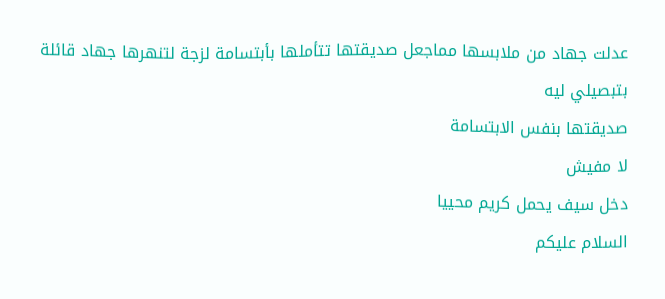عدلت جهاد من ملابسها مماجعل صديقتها تتأملها بأبتسامة لزجة لتنهرها جهاد قائلة
بتبصيلي ليه
صديقتها بنفس الابتسامة
لا مفيش
دخل سيف يحمل كريم محييا
السلام عليكم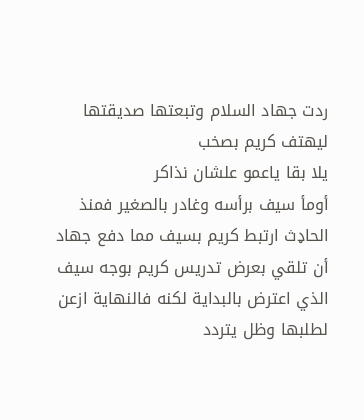ردت جهاد السلام وتبعتها صديقتها ليهتف كريم بصخب
يلا بقا ياعمو علشان نذاكر
أومأ سيف برأسه وغادر بالصغير فمنذ الحاډث ارتبط كريم بسيف مما دفع جهاد أن تلقي بعرض تدريس كريم بوجه سيف الذي اعترض بالبداية لكنه فالنهاية ازعن لطلبها وظل يتردد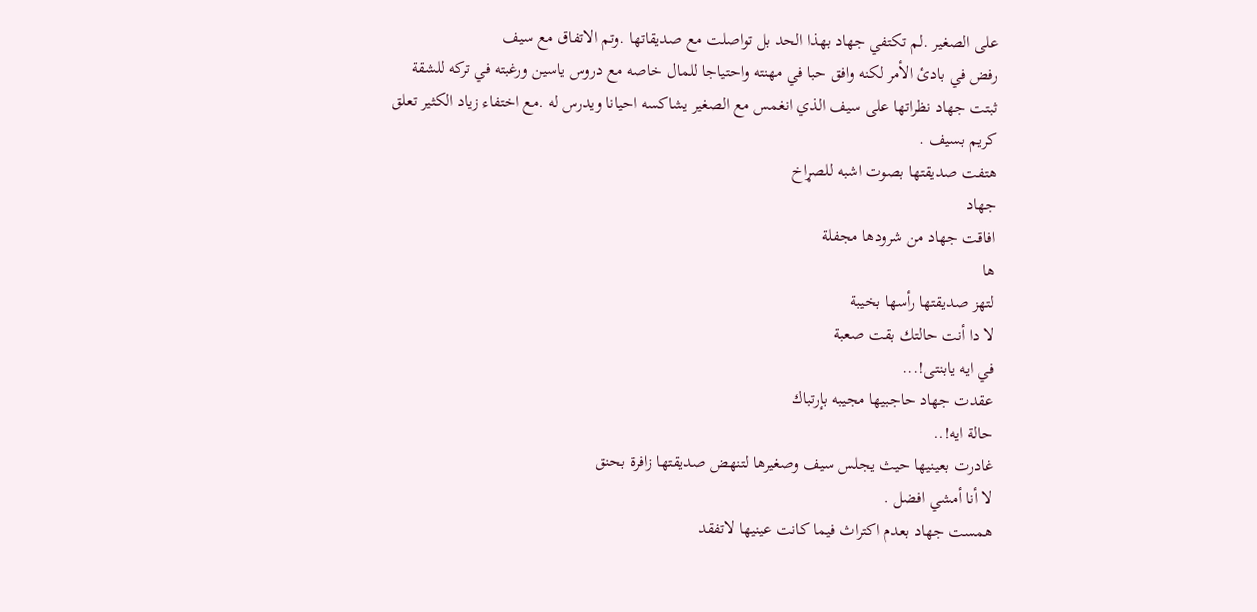على الصغير .لم تكتفي جهاد بهذا الحد بل تواصلت مع صديقاتها .وتم الاتفاق مع سيف
رفض في بادئ الأمر لكنه وافق حبا في مهنته واحتياجا للمال خاصه مع دروس ياسين ورغبته في تركه للشقة
ثبتت جهاد نظراتها على سيف الذي انغمس مع الصغير يشاكسه احيانا ويدرس له .مع اختفاء زياد الكثير تعلق كريم بسيف .
هتفت صديقتها بصوت اشبه للصړاخ
جهاد
افاقت جهاد من شرودها مجفلة
ها
لتهز صديقتها رأسها بخيبة
لا دا أنت حالتك بقت صعبة
في ايه يابنتى!...
عقدت جهاد حاجبيها مجيبه بإرتباك
حالة ايه!..
غادرت بعينيها حيث يجلس سيف وصغيرها لتنهض صديقتها زافرة بحنق
لا أنا أمشي افضل .
همست جهاد بعدم اكتراث فيما كانت عينيها لاتفقد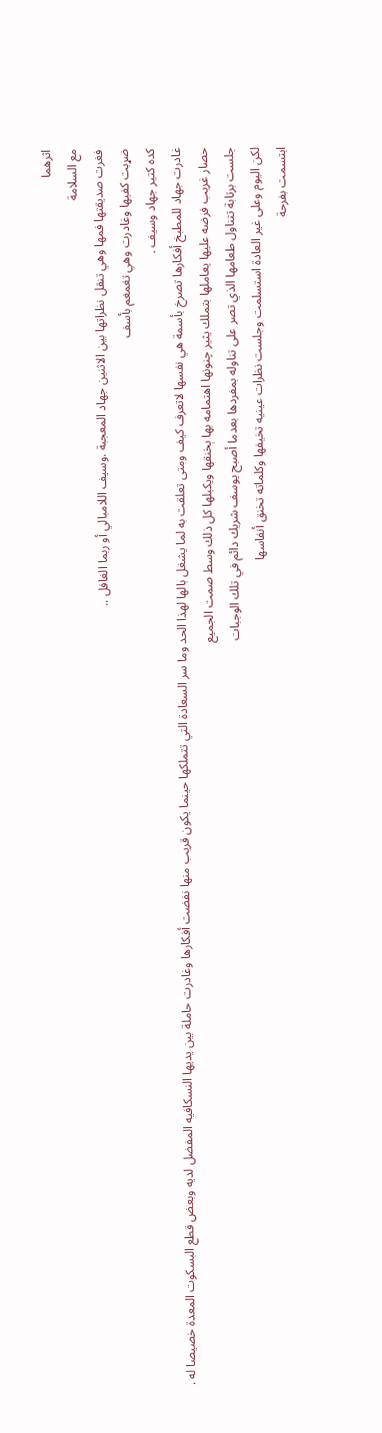اثرهما
مع السلامة
فغرت صديقتها فمها وهي تنقل نظراتها بين الاثنين جهاد المعجبة .وسيف اللامبالي أو ربما الغافل ..
ضړبت كفيها وغادرت وهي تغمغم بأسف
كده كتير جهاد وسيف .
غادرت جهاد للمطبخ أفكارها تصرخ بأسمة هي نفسها لاتعرف كيف ومتى تعلقت به لما يشغل بالها لهذا الحد وما سر السعادة التي تتملكها حينما يكون قريب منها نفضت أفكارها وغادرت حاملة بين يديها النسكافيه المفضل لديه وبعض قطع البسكوت المعدة خصيصا له .
حصار غريب فرضه عليها يعاملها بتملك يثير چنونها اهتمامه بها ېخنقها ويكبلها كل ذلك وسط صمت الجميع
جلست برتابة تتناول طعامها الذي تصر على تناوله بمفردها بعدما أصبح يوسف شريك دائم في تلك الوجبات
لكن اليوم وعلى غير العادة استسلمت وجلست نظرات عينيه تخيفها وكلماته تخنق أنفاسها
ابتسمت بفرحة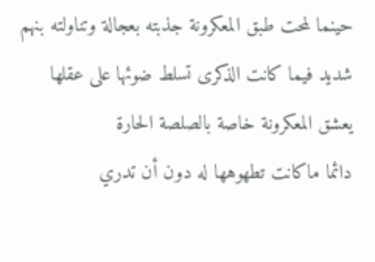حينما لمحت طبق المعكرونة جذبته بعجالة وتناولته بنهم شديد فيما كانت الذكرى تسلط ضوئها على عقلها يعشق المعكرونة خاصة بالصلصة الحارة
دائما ماكانت تطهوهها له دون أن تدري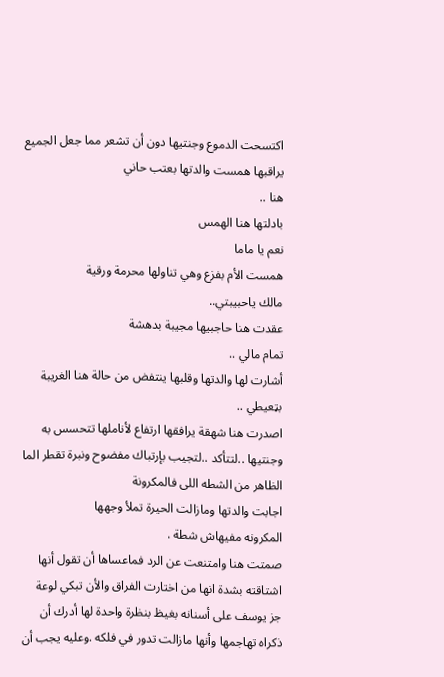اكتسحت الدموع وجنتيها دون أن تشعر مما جعل الجميع يراقبها همست والدتها بعتب حاني
هنا ..
بادلتها هنا الهمس
نعم يا ماما
همست الأم بفزع وهي تناولها محرمة ورقية
مالك ياحبيبتي..
عقدت هنا حاجبيها مجيبة بدهشة
تمام مالي ..
أشارت لها والدتها وقلبها ينتفض من حالة هنا الغريبة
بټعيطي ..
اصدرت هنا شهقة يرافقها ارتفاع لأناملها تتحسس به وجنتيها ..لتتأكد ..لتجيب بإرتباك مفضوح ونبرة تقطر الما
الظاهر من الشطه اللى فالمكرونة
اجابت والدتها ومازالت الحيرة تملأ وجهها
المكرونه مفيهاش شطة .
صمتت هنا وامتنعت عن الرد فماعساها أن تقول أنها اشتاقته بشدة انها من اختارت الفراق والأن تبكي لوعة
جز يوسف على أسنانه بغيظ بنظرة واحدة لها أدرك أن ذكراه تهاجمها وأنها مازالت تدور في فلكه .وعليه يجب أن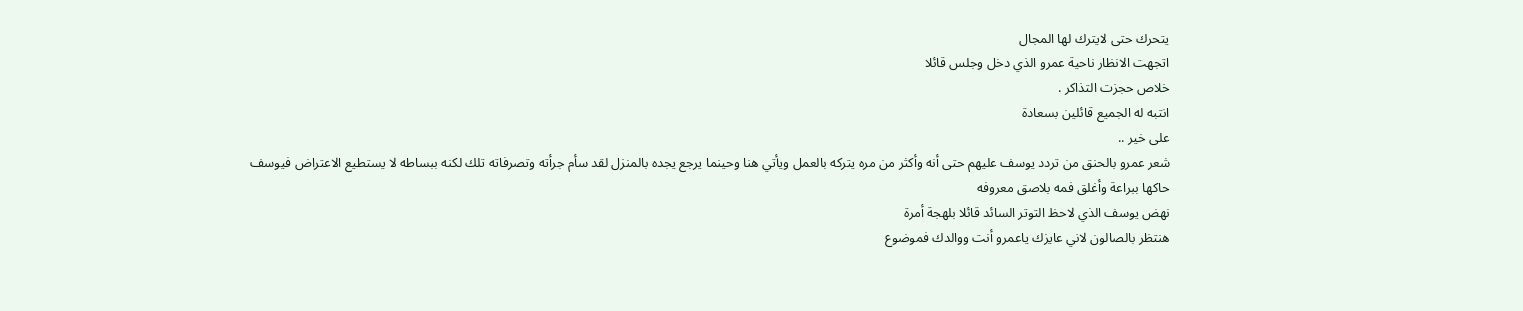يتحرك حتى لايترك لها المجال
اتجهت الانظار ناحية عمرو الذي دخل وجلس قائلا
خلاص حجزت التذاكر .
انتبه له الجميع قائلين بسعادة
على خير ..
شعر عمرو بالحنق من تردد يوسف عليهم حتى أنه وأكثر من مره يتركه بالعمل ويأتي هنا وحينما يرجع يجده بالمنزل لقد سأم جرأته وتصرفاته تلك لكنه ببساطه لا يستطيع الاعتراض فيوسف حاكها ببراعة وأغلق فمه بلاصق معروفه
نهض يوسف الذي لاحظ التوتر السائد قائلا بلهجة أمرة
هنتظر بالصالون لاني عايزك ياعمرو أنت ووالدك فموضوع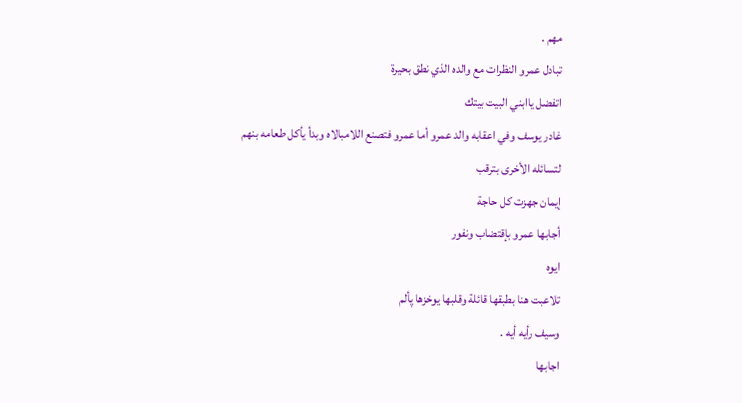مهم .
تبادل عمرو النظرات مع والده الذي نطق بحيرة
اتفضل ياابني البيت بيتك
غادر يوسف وفي اعقابه والد عمرو أما عمرو فتصنع اللامبالاه وبدأ يأكل طعامه بنهم
لتسائله الأخرى بترقب
إيمان جهزت كل حاجة
أجابها عمرو بإقتضاب ونفور
ايوه
تلاعبت هنا بطبقها قائلة وقلبها يوخزها پألم
وسيف رأيه أيه .
اجابها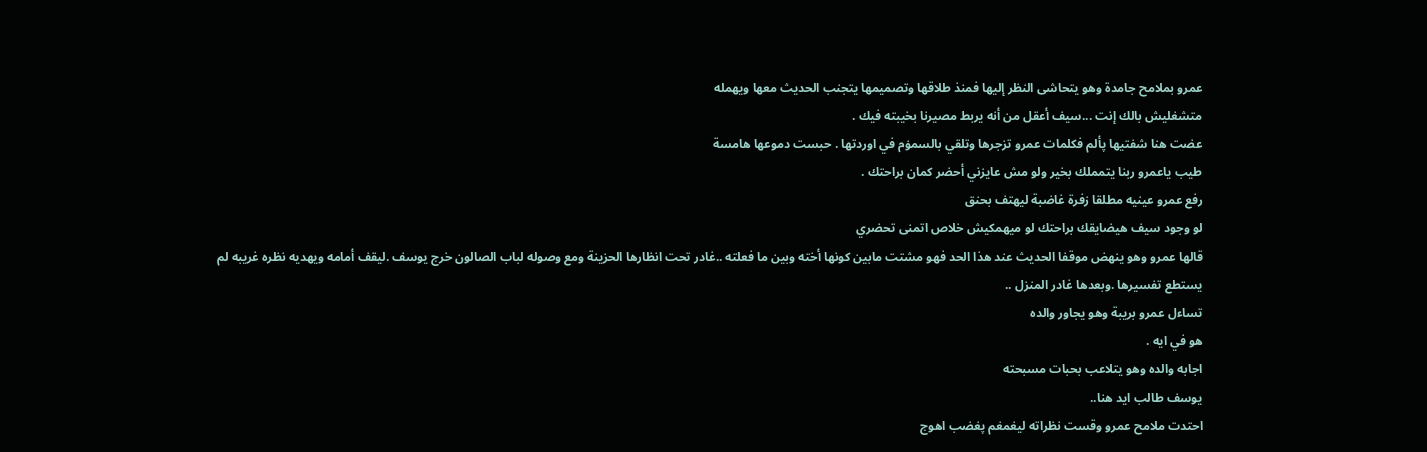عمرو بملامح جامدة وهو يتحاشى النظر إليها فمنذ طلاقها وتصميمها يتجنب الحديث معها ويهمله
متشغليش بالك إنت ...سيف أعقل من أنه يربط مصيرنا بخيبته فيك .
عضت هنا شفتيها پألم فكلمات عمرو تزجرها وتلقي بالسمۏم في اوردتها . حبست دموعها هامسة
طيب ياعمرو ربنا يتمملك بخير ولو مش عايزني أحضر كمان براحتك .
رفع عمرو عينيه مطلقا زفرة غاضبة ليهتف بحنق
لو وجود سيف هيضايقك براحتك لو ميهمكيش خلاص اتمنى تحضري
قالها عمرو وهو ينهض موقفا الحديث عند هذا الحد فهو مشتت مابين كونها أخته وبين ما فعلته ..غادر تحت انظارها الحزينة ومع وصوله لباب الصالون خرج يوسف .ليقف أمامه ويهديه نظره غريبه لم يستطع تفسيرها .وبعدها غادر المنزل ..
تساءل عمرو بريبة وهو يجاور والده
هو في ايه .
اجابه والده وهو يتلاعب بحبات مسبحته
يوسف طالب ايد هنا..
احتدت ملامح عمرو وقست نظراته ليغمغم پغضب اهوج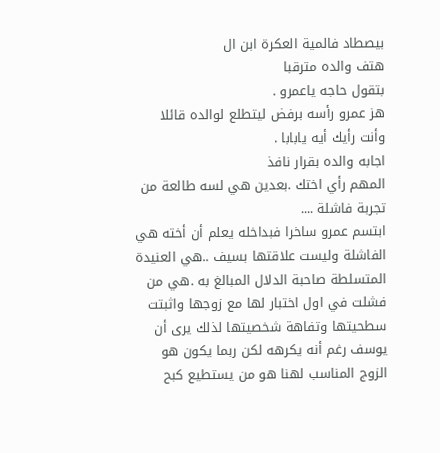بيصطاد فالمية العكرة ابن ال
هتف والده مترقبا
بتقول حاجه ياعمرو .
هز عمرو رأسه برفض ليتطلع لوالده قائلا
وأنت رأيك أيه يابابا .
اجابه والده بقرار نافذ
المهم رأي اختك .بعدين هي لسه طالعة من تجربة فاشلة ....
ابتسم عمرو ساخرا فبداخله يعلم أن أخته هي الفاشلة وليست علاقتها بسيف ..هي العنيدة المتسلطة صاحبة الدلال المبالغ به .هي من فشلت في اول اختبار لها مع زوجها واثبتت سطحيتها وتفاهة شخصيتها لذلك يرى أن يوسف رغم أنه يكرهه لكن ربما يكون هو الزوج المناسب لهنا هو من يستطيع كبح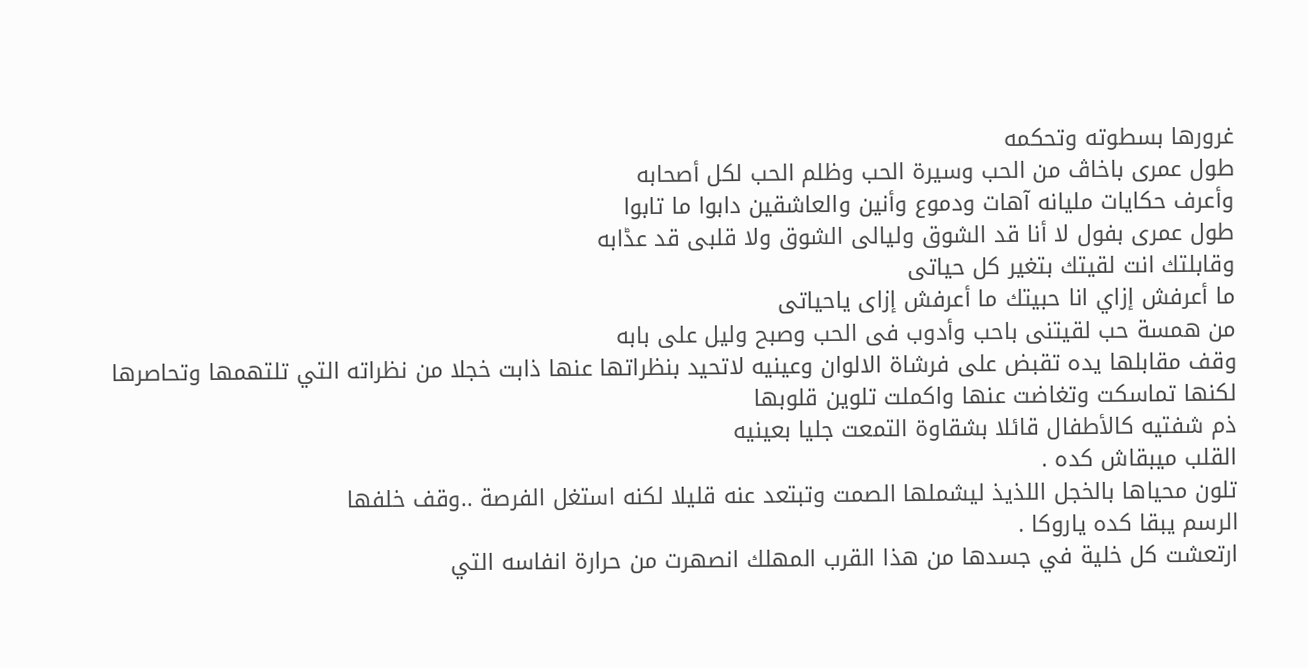غرورها بسطوته وتحكمه
طول عمرى باخاڤ من الحب وسيرة الحب وظلم الحب لكل أصحابه
وأعرف حكايات مليانه آهات ودموع وأنين والعاشقين دابوا ما تابوا
طول عمرى بفول لا أنا قد الشوق وليالى الشوق ولا قلبى قد عڈابه
وقابلتك انت لقيتك بتغير كل حياتى
ما أعرفش إزاي انا حبيتك ما أعرفش إزاى ياحياتى
من همسة حب لقيتنى باحب وأدوب فى الحب وصبح وليل على بابه
وقف مقابلها يده تقبض على فرشاة الالوان وعينيه لاتحيد بنظراتها عنها ذابت خجلا من نظراته التي تلتهمها وتحاصرها لكنها تماسكت وتغاضت عنها واكملت تلوين قلوبها
ذم شفتيه كالأطفال قائلا بشقاوة التمعت جليا بعينيه
القلب ميبقاش كده .
تلون محياها بالخجل اللذيذ ليشملها الصمت وتبتعد عنه قليلا لكنه استغل الفرصة ..وقف خلفها
الرسم يبقا كده ياروكا .
ارتعشت كل خلية في جسدها من هذا القرب المهلك انصهرت من حرارة انفاسه التي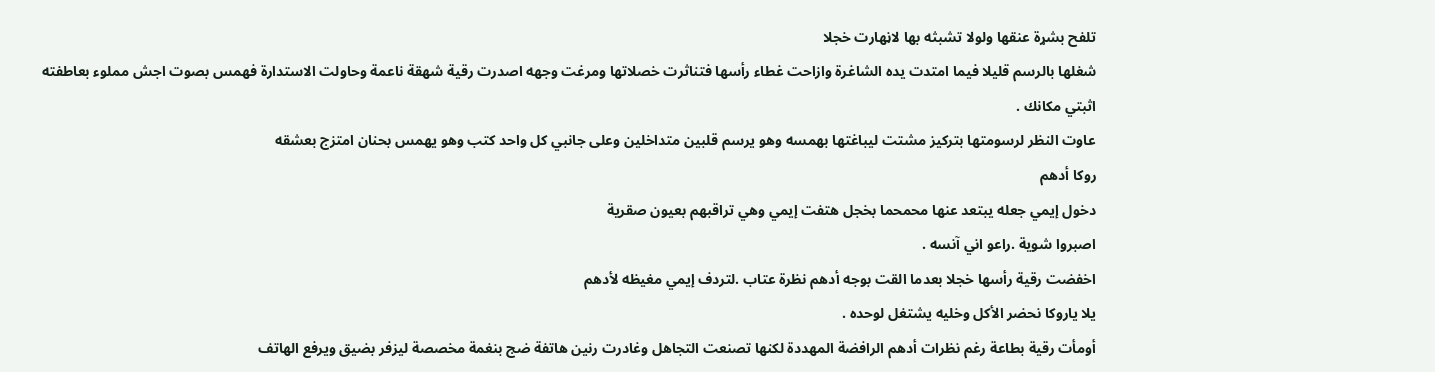تلفح بشړة عنقها ولولا تشبثه بها لاڼهارت خجلا
شغلها بالرسم قليلا فيما امتدت يده الشاغرة وازاحت غطاء رأسها فتناثرت خصلاتها ومرغت وجهه اصدرت رقية شهقة ناعمة وحاولت الاستدارة فهمس بصوت اجش مملوء بعاطفته
اثبتي مكانك .
عاوت النظر لرسومتها بتركيز مشتت ليباغتها بهمسه وهو يرسم قلبين متداخلين وعلى جانبي كل واحد كتب وهو يهمس بحنان امتزج بعشقه
روكا أدهم
دخول إيمي جعله يبتعد عنها محمحما بخجل هتفت إيمي وهي تراقبهم بعيون صقرية
اصبروا شوية .راعو اني آنسه .
اخفضت رقية رأسها خجلا بعدما القت بوجه أدهم نظرة عتاب .لتردف إيمي مغيظه لأدهم
يلا ياروكا نحضر الأكل وخليه يشتغل لوحده .
أومأت رقية بطاعة رغم نظرات أدهم الرافضة المھددة لكنها تصنعت التجاهل وغادرت رنين هاتفة ضج بنغمة مخصصة ليزفر بضيق ويرفع الهاتف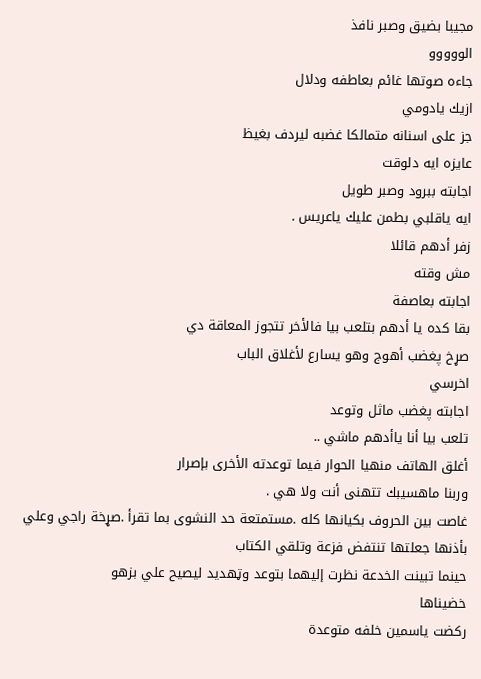مجيبا بضيق وصبر نافذ
الووووو
جاءه صوتها غائم بعاطفه ودلال
ازيك يادومي
جز على اسنانه متمالكا غضبه ليردف بغيظ
عايزه ايه دلوقت
اجابته ببرود وصبر طويل
ايه ياقلبي بطمن عليك ياعريس .
زفر أدهم قائلا
مش وقته
اجابته بعاصفة
بقا كده يا أدهم بتلعب بيا فالأخر تتجوز المعاقة دي
صړخ پغضب أهوج وهو يسارع لأغلاق الباب
اخرسي
اجابته پغضب ماثل وتوعد
تلعب بيا أنا ياأدهم ماشي ..
أغلق الهاتف منهيا الحوار فيما توعدته الأخرى بإصرار
وربنا ماهسيبك تتهنى أنت ولا هي .
غاصت بين الحروف بكيانها كله .مستمتعة حد النشوى بما تقرأ .صړخة راجي وعلي بأذنها جعلتها تنتفض فزعة وتلقي الكتاب
حينما تبينت الخدعة نظرت إليهما بتوعد وټهديد ليصيح علي بزهو
خضيناها
ركضت ياسمين خلفه متوعدة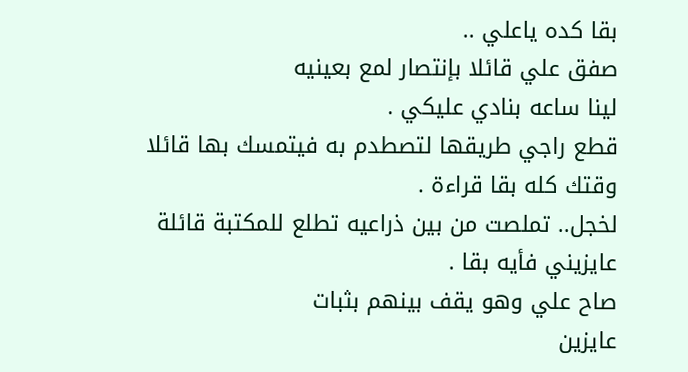بقا كده ياعلي ..
صفق علي قائلا بإنتصار لمع بعينيه
لينا ساعه بنادي عليكي .
قطع راجي طريقها لتصطدم به فيتمسك بها قائلا
وقتك كله بقا قراءة .
لخجل.. تملصت من بين ذراعيه تطلع للمكتبة قائلة
عايزيني فأيه بقا .
صاح علي وهو يقف بينهم بثبات
عايزين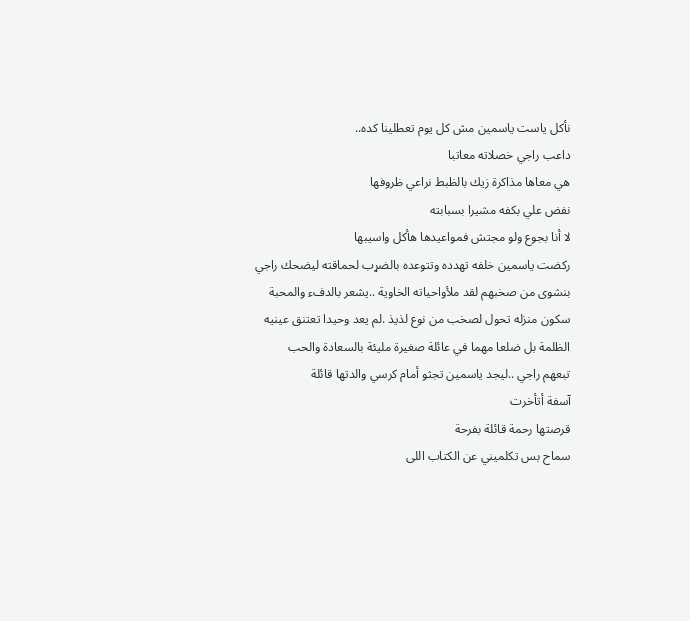نأكل ياست ياسمين مش كل يوم تعطلينا كده..
داعب راجي خصلاته معاتبا
هي معاها مذاكرة زيك بالظبط نراعي ظروفها
نفض علي بكفه مشيرا بسبابته
لا أنا بجوع ولو مجتش فمواعيدها هأكل واسيبها
ركضت ياسمين خلفه تهدده وتتوعده بالضړب لحماقته ليضحك راجي بنشوى من صخبهم لقد ملأواحياته الخاوية ..يشعر بالدفء والمحبة سكون منزله تحول لصخب من نوع لذيذ .لم يعد وحيدا تعتنق عينيه الظلمة بل ضلعا مهما في عائلة صغيرة مليئة بالسعادة والحب
تبعهم راجي ..ليجد ياسمين تجثو أمام كرسي والدتها قائلة
آسفة أتأخرت
قرصتها رحمة قائلة بفرحة
سماح بس تكلميني عن الكتاب اللى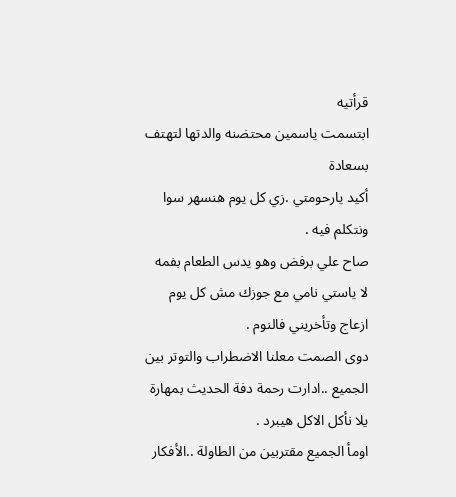قرأتيه
ابتسمت ياسمين محتضنه والدتها لتهتف بسعادة
أكيد يارحومتي .زي كل يوم هنسهر سوا ونتكلم فيه .
صاح علي برفض وهو يدس الطعام بفمه
لا ياستي نامي مع جوزك مش كل يوم ازعاج وتأخريني فالنوم .
دوى الصمت معلنا الاضطراب والتوتر بين الجميع ..ادارت رحمة دفة الحديث بمهارة
يلا نأكل الاكل هيبرد .
اومأ الجميع مقتربين من الطاولة ..الأفكار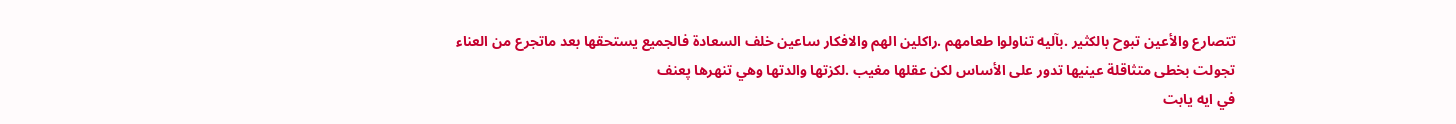تتصارع والأعين تبوح بالكثير .بآليه تناولوا طعامهم .راكلين الهم والافكار ساعين خلف السعادة فالجميع يستحقها بعد ماتجرع من العناء
تجولت بخطى متثاقلة عينيها تدور على الأساس لكن عقلها مغيب .لكزتها والدتها وهي تنهرها پعنف
في ايه يابت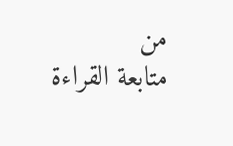من
متابعة القراءة